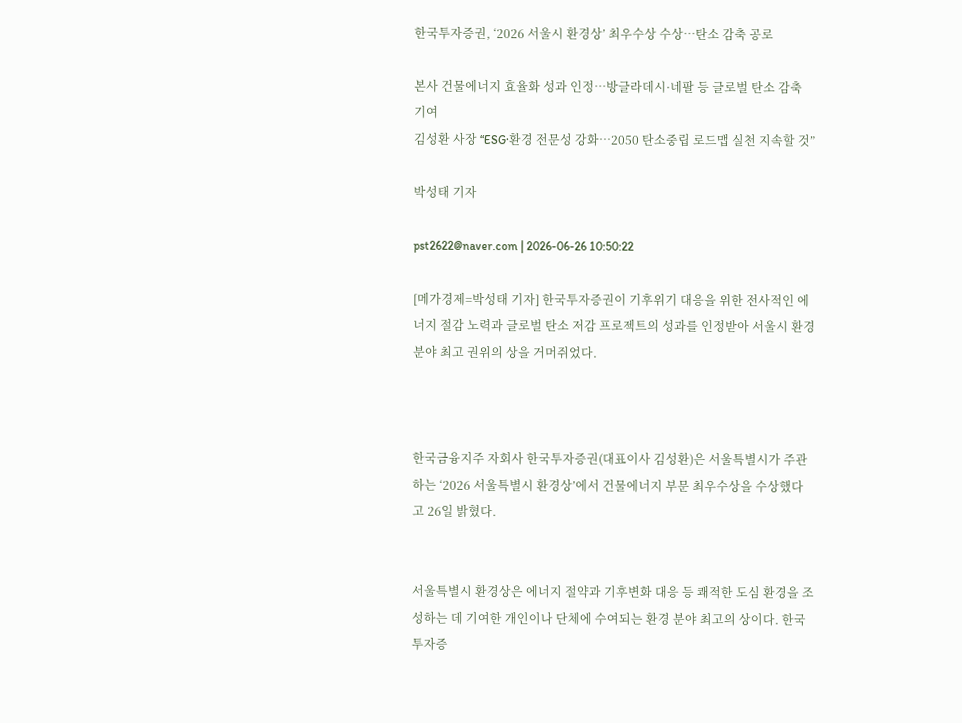한국투자증권, ‘2026 서울시 환경상’ 최우수상 수상…탄소 감축 공로

본사 건물에너지 효율화 성과 인정…방글라데시·네팔 등 글로벌 탄소 감축 기여
김성환 사장 “ESG·환경 전문성 강화…2050 탄소중립 로드맵 실천 지속할 것”

박성태 기자

pst2622@naver.com | 2026-06-26 10:50:22

[메가경제=박성태 기자] 한국투자증권이 기후위기 대응을 위한 전사적인 에너지 절감 노력과 글로벌 탄소 저감 프로젝트의 성과를 인정받아 서울시 환경 분야 최고 권위의 상을 거머쥐었다.



한국금융지주 자회사 한국투자증권(대표이사 김성환)은 서울특별시가 주관하는 ‘2026 서울특별시 환경상’에서 건물에너지 부문 최우수상을 수상했다고 26일 밝혔다.


서울특별시 환경상은 에너지 절약과 기후변화 대응 등 쾌적한 도심 환경을 조성하는 데 기여한 개인이나 단체에 수여되는 환경 분야 최고의 상이다. 한국투자증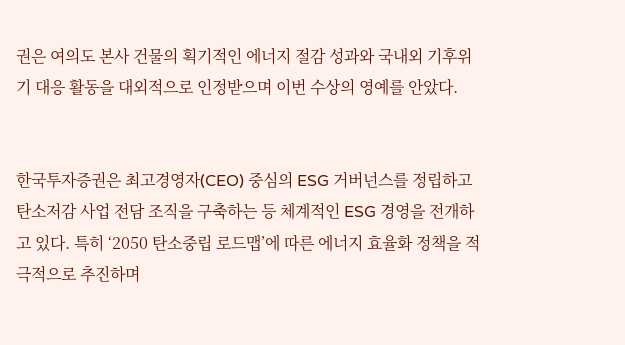권은 여의도 본사 건물의 획기적인 에너지 절감 성과와 국내외 기후위기 대응 활동을 대외적으로 인정받으며 이번 수상의 영예를 안았다.


한국투자증권은 최고경영자(CEO) 중심의 ESG 거버넌스를 정립하고 탄소저감 사업 전담 조직을 구축하는 등 체계적인 ESG 경영을 전개하고 있다. 특히 ‘2050 탄소중립 로드맵’에 따른 에너지 효율화 정책을 적극적으로 추진하며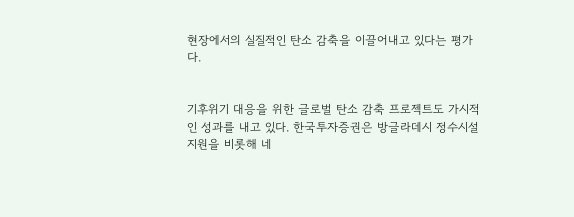현장에서의 실질적인 탄소 감축을 이끌어내고 있다는 평가다.


기후위기 대응을 위한 글로벌 탄소 감축 프로젝트도 가시적인 성과를 내고 있다. 한국투자증권은 방글라데시 정수시설 지원을 비롯해 네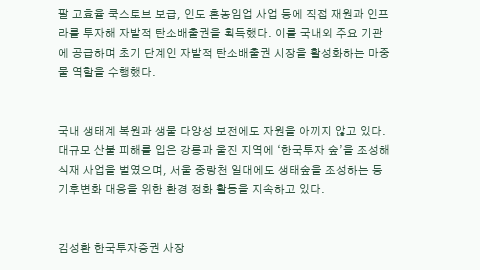팔 고효율 쿡스토브 보급, 인도 혼농임업 사업 등에 직접 재원과 인프라를 투자해 자발적 탄소배출권을 획득했다. 이를 국내외 주요 기관에 공급하며 초기 단계인 자발적 탄소배출권 시장을 활성화하는 마중물 역할을 수행했다.


국내 생태계 복원과 생물 다양성 보전에도 자원을 아끼지 않고 있다. 대규모 산불 피해를 입은 강릉과 울진 지역에 ‘한국투자 숲’을 조성해 식재 사업을 벌였으며, 서울 중랑천 일대에도 생태숲을 조성하는 등 기후변화 대응을 위한 환경 정화 활동을 지속하고 있다.


김성환 한국투자증권 사장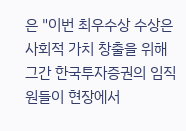은 "이번 최우수상 수상은 사회적 가치 창출을 위해 그간 한국투자증권의 임직원들이 현장에서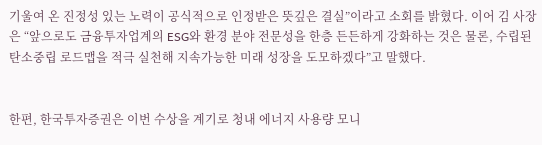기울여 온 진정성 있는 노력이 공식적으로 인정받은 뜻깊은 결실”이라고 소회를 밝혔다. 이어 김 사장은 “앞으로도 금융투자업계의 ESG와 환경 분야 전문성을 한층 든든하게 강화하는 것은 물론, 수립된 탄소중립 로드맵을 적극 실천해 지속가능한 미래 성장을 도모하겠다”고 말했다.


한편, 한국투자증권은 이번 수상을 계기로 청내 에너지 사용량 모니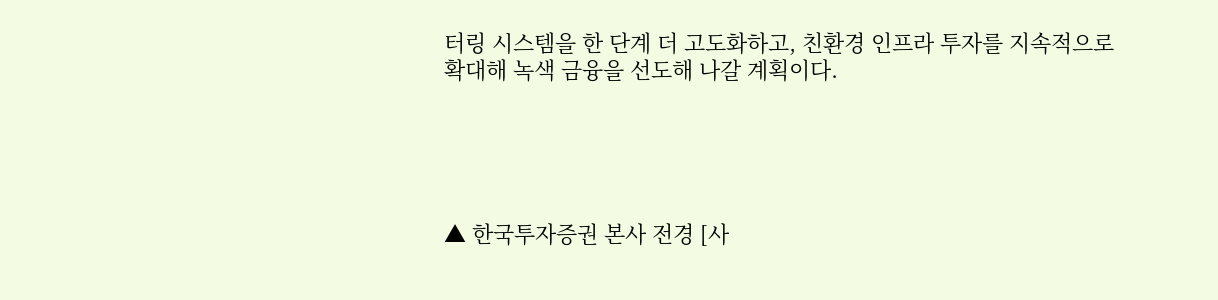터링 시스템을 한 단계 더 고도화하고, 친환경 인프라 투자를 지속적으로 확대해 녹색 금융을 선도해 나갈 계획이다.





▲ 한국투자증권 본사 전경 [사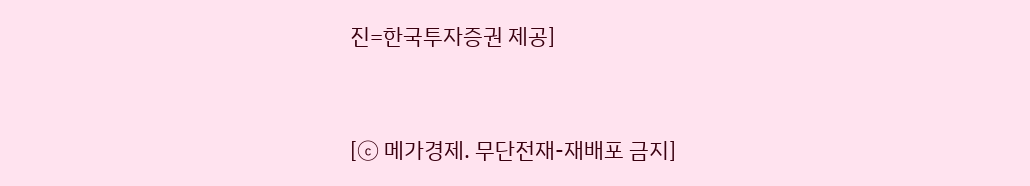진=한국투자증권 제공]



[ⓒ 메가경제. 무단전재-재배포 금지]